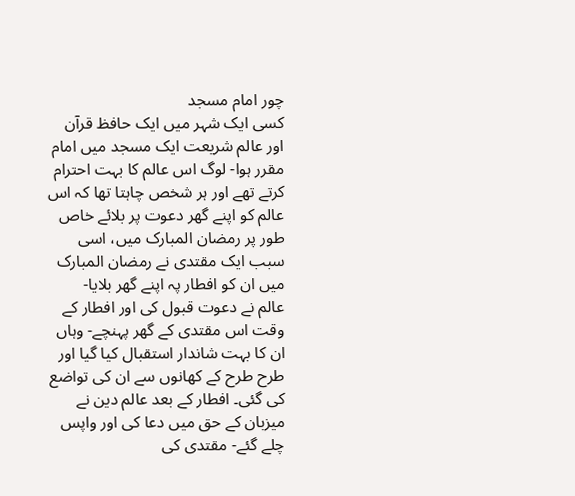چور امام مسجد
کسی ایک شہر میں ایک حافظ قرآن اور عالم شریعت ایک مسجد میں امام مقرر ہوا- لوگ اس عالم کا بہت احترام کرتے تهے اور ہر شخص چاہتا تھا کہ اس عالم کو اپنے گھر دعوت پر بلائے خاص طور پر رمضان المبارک میں، اسی سبب ایک مقتدی نے رمضان المبارک میں ان کو افطار پہ اپنے گھر بلایا-
عالم نے دعوت قبول کی اور افطار کے وقت اس مقتدی کے گھر پہنچے- وہاں ان کا بہت شاندار استقبال کیا گیا اور طرح طرح کے کھانوں سے ان کی تواضع کی گئی۔ افطار کے بعد عالم دین نے میزبان کے حق میں دعا کی اور واپس چلے گئے- مقتدی کی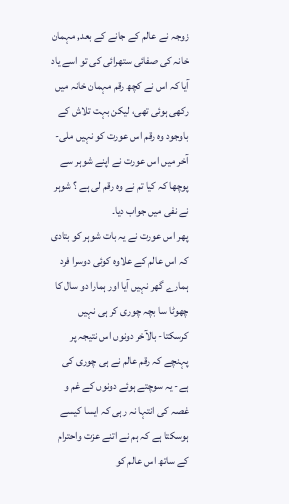زوجہ نے عالم کے جانے کے بعد, مہمان خانہ کی صفائی ستھرائی کی تو اسے یاد آیا کہ اس نے کچھ رقم مہمان خانہ میں رکھی ہوئی تھی، لیکن بہت تلاش کے باوجود وہ رقم اس عورت کو نہیں ملی- آخر میں اس عورت نے اپنے شوہر سے پوچھا کہ کیا تم نے وہ رقم لی ہے ؟ شوہر نے نفی میں جواب دیا۔
پھر اس عورت نے یہ بات شوہر کو بتادی کہ اس عالم کے علاوہ کوئی دوسرا فرد ہمارے گھر نہیں آیا اور ہمارا دو سال کا چھوٹا سا بچہ چوری کر ہی نہیں کرسکتا- بالآخر دونوں اس نتیجہ پر پہنچے کہ رقم عالم نے ہی چوری کی ہے- یہ سوچتے ہوئے دونوں کے غم و غصہ کی انتہا نہ رہی کہ ایسا کیسے ہوسکتا ہے کہ ہم نے اتنے عزت واحترام کے ساتھ اس عالم کو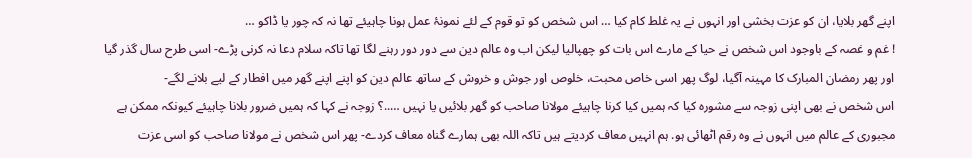اپنے گهر بلایا، ان کو عزت بخشی اور انہوں نے یہ غلط کام کیا … اس شخص کو تو قوم کے لئے نمونۂ عمل ہونا چاہیئے تھا نہ کہ چور یا ڈاکو …
! غم و غصہ کے باوجود اس شخص نے حیا کے مارے اس بات کو چهپالیا لیکن اب وہ عالم دین سے دور دور رہنے لگا تھا تاکہ سلام دعا نہ کرنی پڑے- اسی طرح سال گذر گیا اور پھر رمضان المبارک کا مہینہ آگیا، لوگ پھر اسی خاص محبت، خلوص اور جوش و خروش کے ساتھ عالم دین کو اپنے اپنے گھر میں افطار کے لیے بلانے لگے-
اس شخص نے بھی اپنی زوجہ سے مشورہ کیا کہ ہمیں کیا کرنا چاہیئے مولانا صاحب کو گهر بلائیں یا نہیں …..؟ زوجہ نے کہا کہ ہمیں ضرور بلانا چاہیئے کیونکہ ممکن ہے مجبوری کے عالم میں انہوں نے وہ رقم اٹھائی ہو. ہم انہیں معاف کردیتے ہیں تاکہ اللہ بھی ہمارے گناہ معاف کردے- پھر اس شخص نے مولانا صاحب کو اسی عزت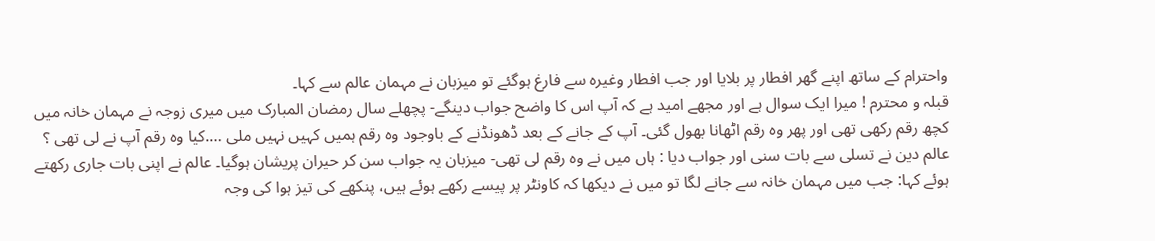واحترام کے ساتھ اپنے گھر افطار پر بلایا اور جب افطار وغیرہ سے فارغ ہوگئے تو میزبان نے مہمان عالم سے کہا۔
قبلہ و محترم ! میرا ایک سوال ہے اور مجھے امید ہے کہ آپ اس کا واضح جواب دینگے- پچھلے سال رمضان المبارک میں میری زوجہ نے مہمان خانہ میں کچھ رقم رکھی تھی اور پهر وہ رقم اٹھانا بھول گئی۔ آپ کے جانے کے بعد ڈھونڈنے کے باوجود وہ رقم ہمیں کہیں نہیں ملی ….کیا وہ رقم آپ نے لی تهی ؟
عالم دین نے تسلی سے بات سنی اور جواب دیا : ہاں میں نے وہ رقم لی تهی- میزبان یہ جواب سن کر حیران پریشان ہوگیا۔ عالم نے اپنی بات جاری رکھتے ہوئے کہا: جب میں مہمان خانہ سے جانے لگا تو میں نے دیکها کہ کاونٹر پر پیسے رکھے ہوئے ہیں، پنکھے کی تیز ہوا کی وجہ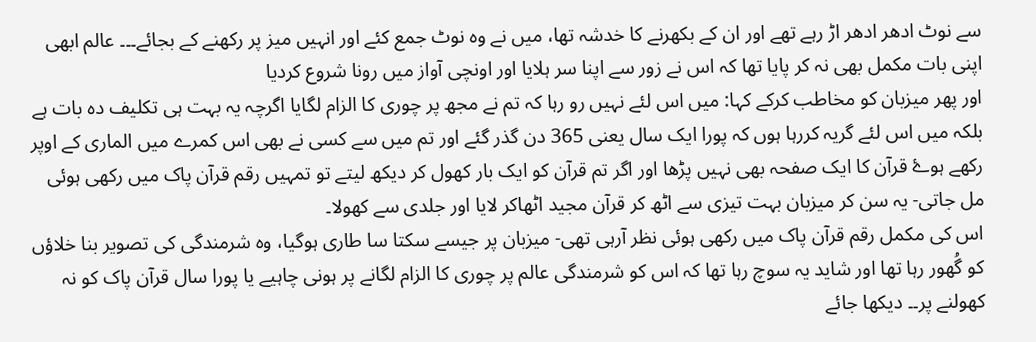سے نوٹ ادھر ادھر اڑ رہے تھے اور ان کے بکھرنے کا خدشہ تھا، میں نے وہ نوٹ جمع کئے اور انہیں میز پر رکھنے کے بجائے۔۔۔ عالم ابھی اپنی بات مکمل بھی نہ کر پایا تھا کہ اس نے زور سے اپنا سر ہلایا اور اونچی آواز میں رونا شروع کردیا
اور پھر میزبان کو مخاطب کرکے کہا: میں اس لئے نہیں رو رہا کہ تم نے مجھ پر چوری کا الزام لگایا اگرچہ یہ بہت ہی تکلیف دہ بات ہے بلکہ میں اس لئے گریہ کررہا ہوں کہ پورا ایک سال یعنی 365 دن گذر گئے اور تم میں سے کسی نے بھی اس کمرے میں الماری کے اوپر رکھے ہوۓ قرآن کا ایک صفحہ بهی نہیں پڑها اور اگر تم قرآن کو ایک بار کھول کر دیکھ لیتے تو تمہیں رقم قرآن پاک میں رکھی ہوئی مل جاتی- یہ سن کر میزبان بہت تیزی سے اٹھ کر قرآن مجید اٹهاکر لایا اور جلدی سے کھولا۔
اس کی مکمل رقم قرآن پاک میں رکھی ہوئی نظر آرہی تهی- میزبان پر جیسے سکتا سا طاری ہوگیا، وہ شرمندگی کی تصویر بنا خلاؤں کو گُھور رہا تھا اور شاید یہ سوچ رہا تھا کہ اس کو شرمندگی عالم پر چوری کا الزام لگانے پر ہونی چاہیے یا پورا سال قرآن پاک کو نہ کھولنے پر۔۔ دیکھا جائے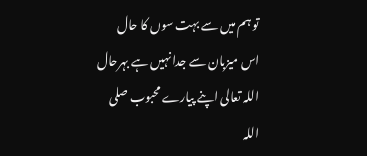تو ہم میں سے بہت سوں کا حال اس میزبان سے جدا نہیں ہے بہرحال اللہ تعالی اپنے پیارے محبوب صلی اللہ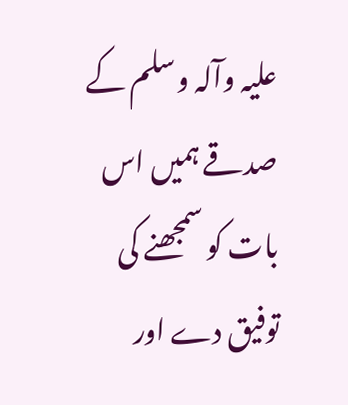علیہ وآلہ وسلم کے صدقے ہمیں اس بات کو سمجھنے کی توفیق دے اور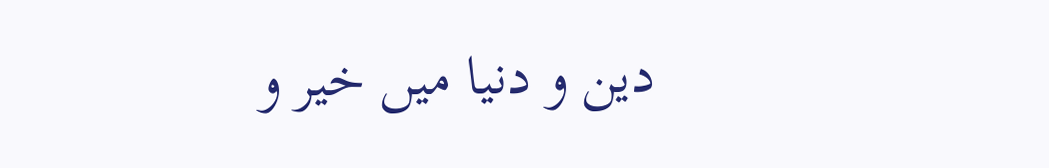دین و دنیا میں خیر و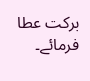برکت عطا فرمائے۔